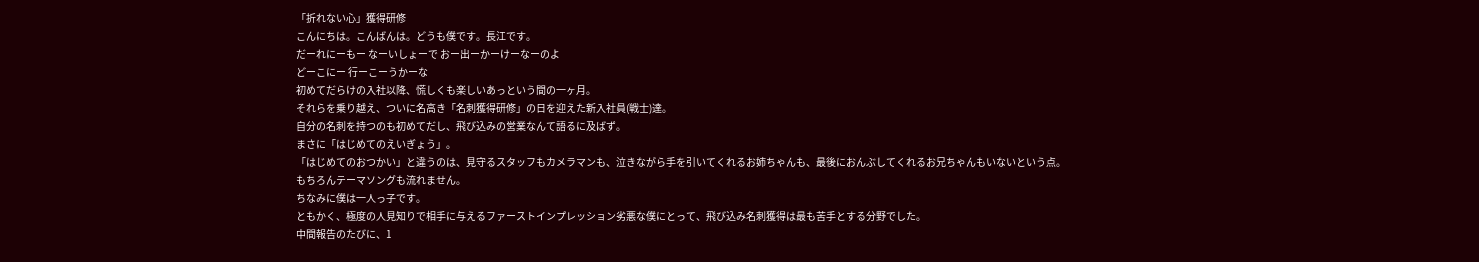「折れない心」獲得研修
こんにちは。こんばんは。どうも僕です。長江です。
だーれにーもー なーいしょーで おー出ーかーけーなーのよ
どーこにー 行ーこーうかーな
初めてだらけの入社以降、慌しくも楽しいあっという間の一ヶ月。
それらを乗り越え、ついに名高き「名刺獲得研修」の日を迎えた新入社員(戦士)達。
自分の名刺を持つのも初めてだし、飛び込みの営業なんて語るに及ばず。
まさに「はじめてのえいぎょう」。
「はじめてのおつかい」と違うのは、見守るスタッフもカメラマンも、泣きながら手を引いてくれるお姉ちゃんも、最後におんぶしてくれるお兄ちゃんもいないという点。
もちろんテーマソングも流れません。
ちなみに僕は一人っ子です。
ともかく、極度の人見知りで相手に与えるファーストインプレッション劣悪な僕にとって、飛び込み名刺獲得は最も苦手とする分野でした。
中間報告のたびに、1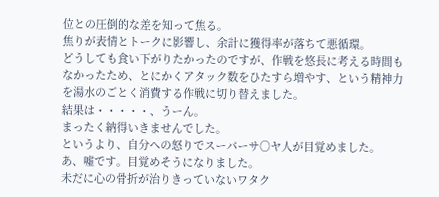位との圧倒的な差を知って焦る。
焦りが表情とトークに影響し、余計に獲得率が落ちて悪循環。
どうしても食い下がりたかったのですが、作戦を悠長に考える時間もなかったため、とにかくアタック数をひたすら増やす、という精神力を湯水のごとく消費する作戦に切り替えました。
結果は・・・・・、うーん。
まったく納得いきませんでした。
というより、自分への怒りでスーパーサ○ヤ人が目覚めました。
あ、嘘です。目覚めそうになりました。
未だに心の骨折が治りきっていないワタク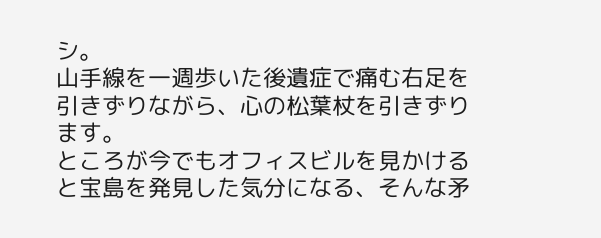シ。
山手線を一週歩いた後遺症で痛む右足を引きずりながら、心の松葉杖を引きずります。
ところが今でもオフィスビルを見かけると宝島を発見した気分になる、そんな矛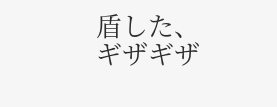盾した、ギザギザ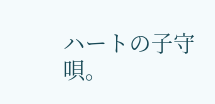ハートの子守唄。